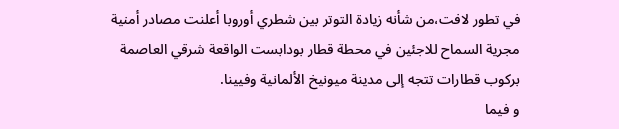في تطور لافت،من شأنه زيادة التوتر بين شطري أوروبا أعلنت مصادر أمنية مجرية السماح للاجئين في محطة قطار بودابست الواقعة شرقي العاصمة بركوب قطارات تتجه إلى مدينة ميونيخ الألمانية وفيينا.
و فيما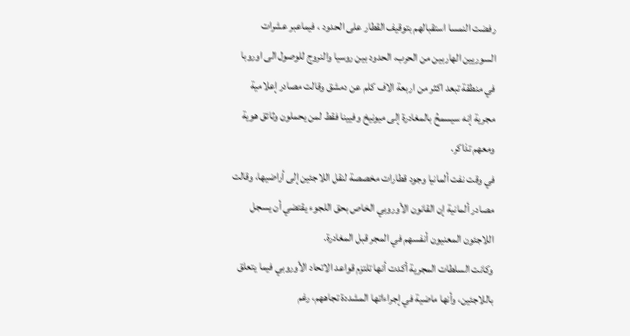رفضت النمسا استقبالهم بتوقيف القطار على الحدود ، فيماعبر عشرات السوريين الهاربين من الحرب، الحدود بين روسيا والنروج للوصول الى اوروبا في منطقة تبعد اكثر من اربعة الاف كلم عن دمشق وقالت مصادر إعلامية مجرية إنه سيسمحُ بالمغادرة إلى ميونيخ وفيينا فقط لمن يحملون وثائق هوية ومعهم تذاكر.
في وقت نفت ألمانيا وجود قطارات مخصصة لنقل اللاجئين إلى أراضيها، وقالت مصادر ألمانية إن القانون الأوروبي الخاص بحق اللجوء يقتضي أن يسجل اللاجئون المعنيون أنفسهم في المجر قبل المغادرة.
وكانت السلطات المجرية أكدت أنها تلتزم قواعد الاتحاد الأوروبي فيما يتعلق باللاجئين، وأنها ماضية في إجراءاتها المشددة تجاههم، رغم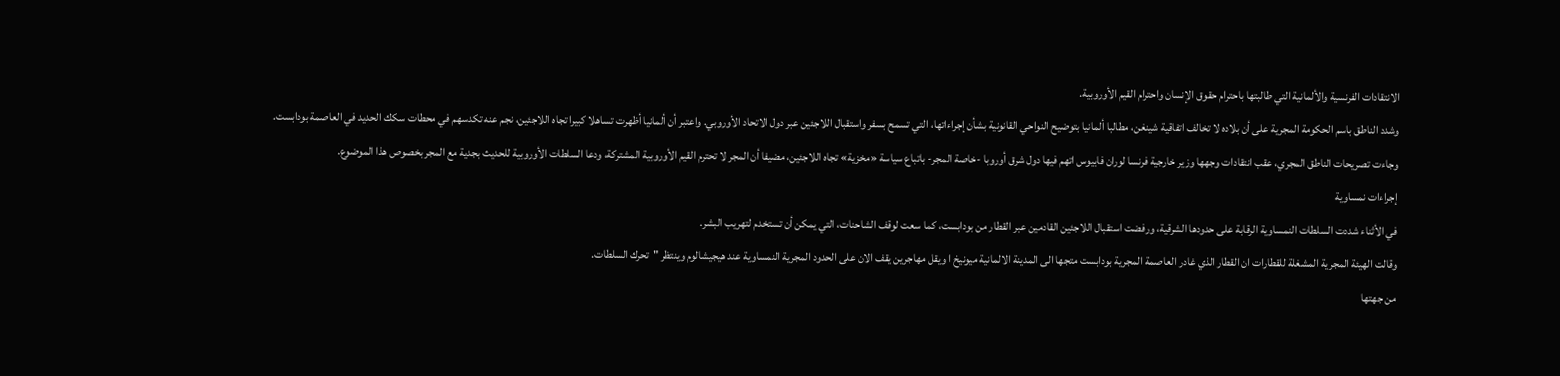الانتقادات الفرنسية والألمانية التي طالبتها باحترام حقوق الإنسان واحترام القيم الأوروبية.
وشدد الناطق باسم الحكومة المجرية على أن بلاده لا تخالف اتفاقية شينغن، مطالبا ألمانيا بتوضيح النواحي القانونية بشأن إجراءاتها، التي تسمح بسفر واستقبال اللاجئين عبر دول الاتحاد الأوروبي. واعتبر أن ألمانيا أظهرت تساهلا كبيرا تجاه اللاجئين، نجم عنه تكدسهم في محطات سكك الحديد في العاصمة بودابست.
وجاءت تصريحات الناطق المجري، عقب انتقادات وجهها وزير خارجية فرنسا لوران فابيوس اتهم فيها دول شرق أوروبا -خاصة المجر- باتباع سياسة «مخزية» تجاه اللاجئين، مضيفا أن المجر لا تحترم القيم الأوروبية المشتركة، ودعا السلطات الأوروبية للحديث بجدية مع المجر بخصوص هذا الموضوع.
إجراءات نمساوية
في الأثناء شددت السلطات النمساوية الرقابة على حدودها الشرقية، ورفضت استقبال اللاجئين القادمين عبر القطار من بودابست، كما سعت لوقف الشاحنات، التي يمكن أن تستخدم لتهريب البشر.
وقالت الهيئة المجرية المشغلة للقطارات ان القطار الذي غادر العاصمة المجرية بودابست متجها الى المدينة الالمانية ميونيخ ا ويقل مهاجرين يقف الان على الحدود المجرية النمساوية عند هيجيشالوم وينتظر "تحرك السلطات.
من جهتها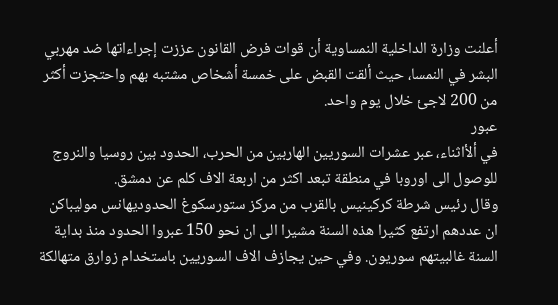أعلنت وزارة الداخلية النمساوية أن قوات فرض القانون عززت إجراءاتها ضد مهربي البشر في النمسا، حيث ألقت القبض على خمسة أشخاص مشتبه بهم واحتجزت أكثر من 200 لاجئ خلال يوم واحد.
عبور
في ألأاثناء، عبر عشرات السوريين الهاربين من الحرب، الحدود بين روسيا والنروج للوصول الى اوروبا في منطقة تبعد اكثر من اربعة الاف كلم عن دمشق.
وقال رئيس شرطة كركينيس بالقرب من مركز ستورسكوغ الحدوديهانس موليباكن ان عددهم ارتفع كثيرا هذه السنة مشيرا الى ان نحو 150 عبروا الحدود منذ بداية السنة غالبيتهم سوريون. وفي حين يجازف الاف السوريين باستخدام زوارق متهالكة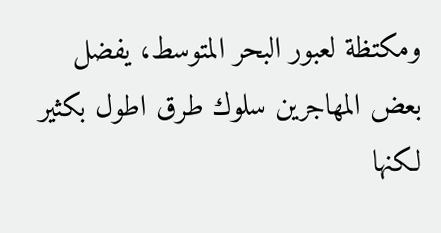ومكتظة لعبور البحر المتوسط، يفضل بعض المهاجرين سلوك طرق اطول بكثير لكنها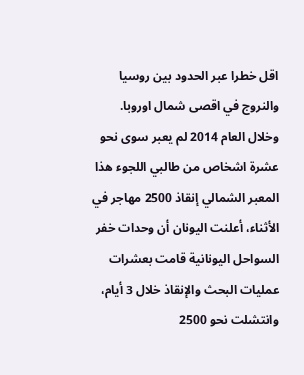اقل خطرا عبر الحدود بين روسيا والنروج في اقصى شمال اوروبا.
وخلال العام 2014 لم يعبر سوى نحو عشرة اشخاص من طالبي اللجوء هذا المعبر الشمالي إنقاذ 2500 مهاجر في الأثناء، أعلنت اليونان أن وحدات خفر السواحل اليونانية قامت بعشرات عمليات البحث والإنقاذ خلال 3 أيام، وانتشلت نحو 2500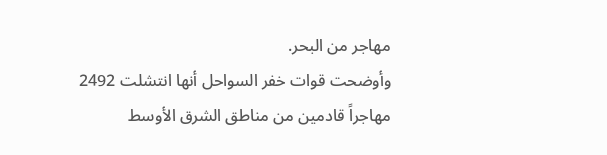مهاجر من البحر.
وأوضحت قوات خفر السواحل أنها انتشلت 2492 مهاجراً قادمين من مناطق الشرق الأوسط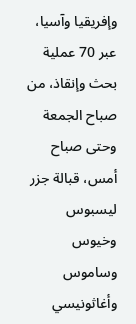وإفريقيا وآسيا، عبر 70 عملية بحث وإنقاذ، من صباح الجمعة وحتى صباح أمس، قبالة جزر ليسبوس وخيوس وساموس وأغاثونيسي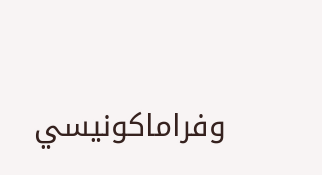وفراماكونيسي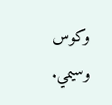وكوس وسيمي.